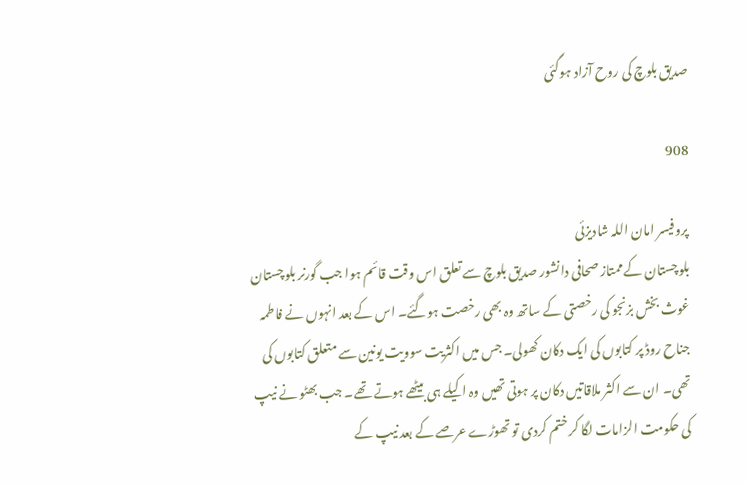صدیق بلوچ کی روح آزاد ہوگئی

908

پروفیسر امان اللہ شادیزئی
بلوچستان کے ممتاز صحافی دانشور صدیق بلوچ سے تعلق اس وقت قائم ہوا جب گورنر بلوچستان غوث بخش بزنجو کی رخصتی کے ساتھ وہ بھی رخصت ہوگئے۔ اس کے بعد انہوں نے فاطمہ جناح روڈ پر کتابوں کی ایک دکان کھولی۔ جس میں اکثریت سوویت یونین سے متعلق کتابوں کی تھی۔ ان سے اکثر ملاقاتیں دکان پر ہوتی تھیں وہ اکیلے ہی بیٹھے ہوتے تھے۔ جب بھٹو نے نیپ کی حکومت الزامات لگا کر ختم کردی تو تھوڑے عرصے کے بعد نیپ کے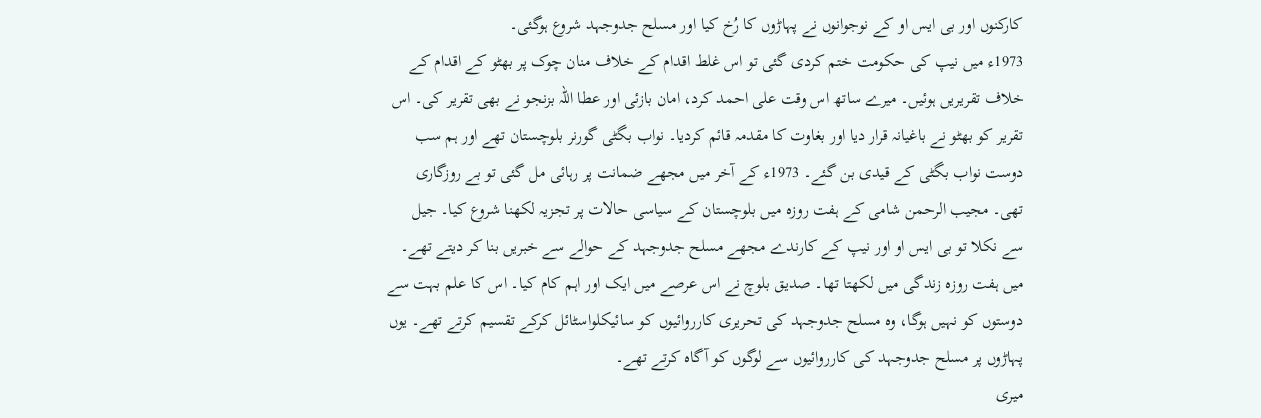کارکنوں اور بی ایس او کے نوجوانوں نے پہاڑوں کا رُخ کیا اور مسلح جدوجہد شروع ہوگئی۔
1973ء میں نیپ کی حکومت ختم کردی گئی تو اس غلط اقدام کے خلاف منان چوک پر بھٹو کے اقدام کے خلاف تقریریں ہوئیں۔ میرے ساتھ اس وقت علی احمد کرد، امان بازئی اور عطا اللہ بزنجو نے بھی تقریر کی۔ اس تقریر کو بھٹو نے باغیانہ قرار دیا اور بغاوت کا مقدمہ قائم کردیا۔ نواب بگٹی گورنر بلوچستان تھے اور ہم سب دوست نواب بگٹی کے قیدی بن گئے۔ 1973ء کے آخر میں مجھے ضمانت پر رہائی مل گئی تو بے روزگاری تھی۔ مجیب الرحمن شامی کے ہفت روزہ میں بلوچستان کے سیاسی حالات پر تجزیہ لکھنا شروع کیا۔ جیل سے نکلا تو بی ایس او اور نیپ کے کارندے مجھے مسلح جدوجہد کے حوالے سے خبریں بنا کر دیتے تھے۔ میں ہفت روزہ زندگی میں لکھتا تھا۔ صدیق بلوچ نے اس عرصے میں ایک اور اہم کام کیا۔ اس کا علم بہت سے دوستوں کو نہیں ہوگا، وہ مسلح جدوجہد کی تحریری کارروائیوں کو سائیکلواسٹائل کرکے تقسیم کرتے تھے۔ یوں پہاڑوں پر مسلح جدوجہد کی کارروائیوں سے لوگوں کو آگاہ کرتے تھے۔
میری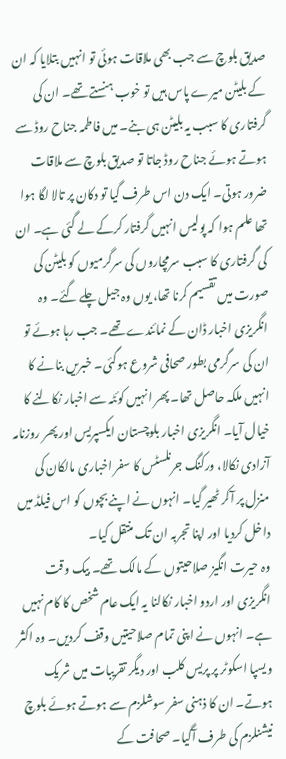صدیق بلوچ سے جب بھی ملاقات ہوئی تو انہیں بتلایا کہ ان کے بلیٹن میرے پاس ہیں تو خوب ہنستے تھے۔ ان کی گرفتاری کا سبب یہ بلیٹن ہی بنے۔ میں فاطمہ جناح روڈ سے ہوتے ہوئے جناح روڈ جاتا تو صدیق بلوچ سے ملاقات ضرور ہوتی۔ ایک دن اس طرف گیا تو دکان پر تالا لگا ہوا تھا علم ہوا کہ پولیس انہیں گرفتار کرکے لے گئی ہے۔ ان کی گرفتاری کا سبب سرمچاروں کی سرگرمیوں کو بلیٹن کی صورت میں تقسیم کرنا تھا، یوں وہ جیل چلے گئے۔ وہ انگریزی اخبار ڈان کے نمائندے تھے۔ جب رہا ہوئے تو ان کی سرگرمی بطور صحافی شروع ہوگئی۔ خبریں بنانے کا انہیں ملکہ حاصل تھا۔ پھر انہیں کوئٹہ سے اخبار نکالنے کا خیال آیا۔ انگریزی اخبار بلوچستان ایکسپریس اور پھر روزنامہ آزادی نکالا، ورکنگ جرنلسٹس کا سفر اخباری مالکان کی منزل پر آکر ٹھیر گیا۔ انہوں نے اپنے بچوں کو اس فیلڈ میں داخل کردیا اور اپنا تجربہ ان تک منتقل کیا۔
وہ حیرت انگیز صلاحیتوں کے مالک تھے۔ بیک وقت انگریزی اور اردو اخبار نکالنا یہ ایک عام شخص کا کام نہیں ہے۔ انہوں نے اپنی تمام صلاحیتیں وقف کردیں۔ وہ اکثر ویسپا اسکوٹر پر پریس کلب اور دیگر تقریبات میں شریک ہوتے۔ ان کا ذہنی سفر سوشلزم سے ہوتے ہوئے بلوچ نیشنلزم کی طرف آگیا۔ صحافت کے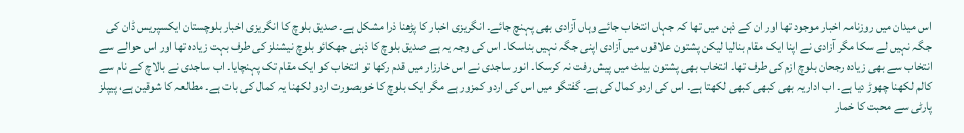اس میدان میں روزنامہ اخبار موجود تھا اور ان کے ذہن میں تھا کہ جہاں انتخاب جائے وہاں آزادی بھی پہنچ جائے۔ انگریزی اخبار کا پڑھنا ذرا مشکل ہے۔ صدیق بلوچ کا انگریزی اخبار بلوچستان ایکسپریس ڈان کی جگہ نہیں لے سکا مگر آزادی نے اپنا ایک مقام بنالیا لیکن پشتون علاقوں میں آزادی اپنی جگہ نہیں بناسکا۔ اس کی وجہ یہ ہے صدیق بلوچ کا ذہنی جھکائو بلوچ نیشنلز کی طرف بہت زیادہ تھا اور اس حوالے سے انتخاب سے بھی زیادہ رجحان بلوچ ازم کی طرف تھا۔ انتخاب بھی پشتون بیلٹ میں پیش رفت نہ کرسکا۔ انور ساجدی نے اس خارزار میں قدم رکھا تو انتخاب کو ایک مقام تک پہنچایا۔ اب ساجدی نے بالاچ کے نام سے کالم لکھنا چھوڑ دیا ہے۔ اب اداریہ بھی کبھی کبھی لکھتا ہے۔ اس کی اردو کمال کی ہے۔ گفتگو میں اس کی اردو کمزور ہے مگر ایک بلوچ کا خوبصورت اردو لکھنا یہ کمال کی بات ہے۔ مطالعہ کا شوقین ہے، پیپلز پارٹی سے محبت کا خمار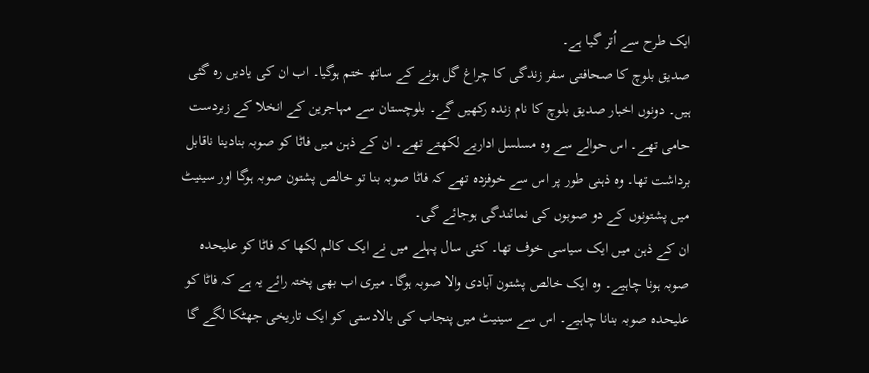ایک طرح سے اُتر گیا ہے۔
صدیق بلوچ کا صحافتی سفر زندگی کا چراغ گل ہونے کے ساتھ ختم ہوگیا۔ اب ان کی یادیں رہ گئی ہیں۔ دونوں اخبار صدیق بلوچ کا نام زندہ رکھیں گے۔ بلوچستان سے مہاجرین کے انخلا کے زبردست حامی تھے۔ اس حوالے سے وہ مسلسل اداریے لکھتے تھے۔ ان کے ذہن میں فاٹا کو صوبہ بنادینا ناقابل برداشت تھا۔ وہ ذہنی طور پر اس سے خوفزدہ تھے کہ فاٹا صوبہ بنا تو خالص پشتون صوبہ ہوگا اور سینیٹ میں پشتونوں کے دو صوبوں کی نمائندگی ہوجائے گی۔
ان کے ذہن میں ایک سیاسی خوف تھا۔ کئی سال پہلے میں نے ایک کالم لکھا کہ فاٹا کو علیحدہ صوبہ ہونا چاہیے۔ وہ ایک خالص پشتون آبادی والا صوبہ ہوگا۔ میری اب بھی پختہ رائے یہ ہے کہ فاٹا کو علیحدہ صوبہ بنانا چاہیے۔ اس سے سینیٹ میں پنجاب کی بالادستی کو ایک تاریخی جھٹکا لگے گا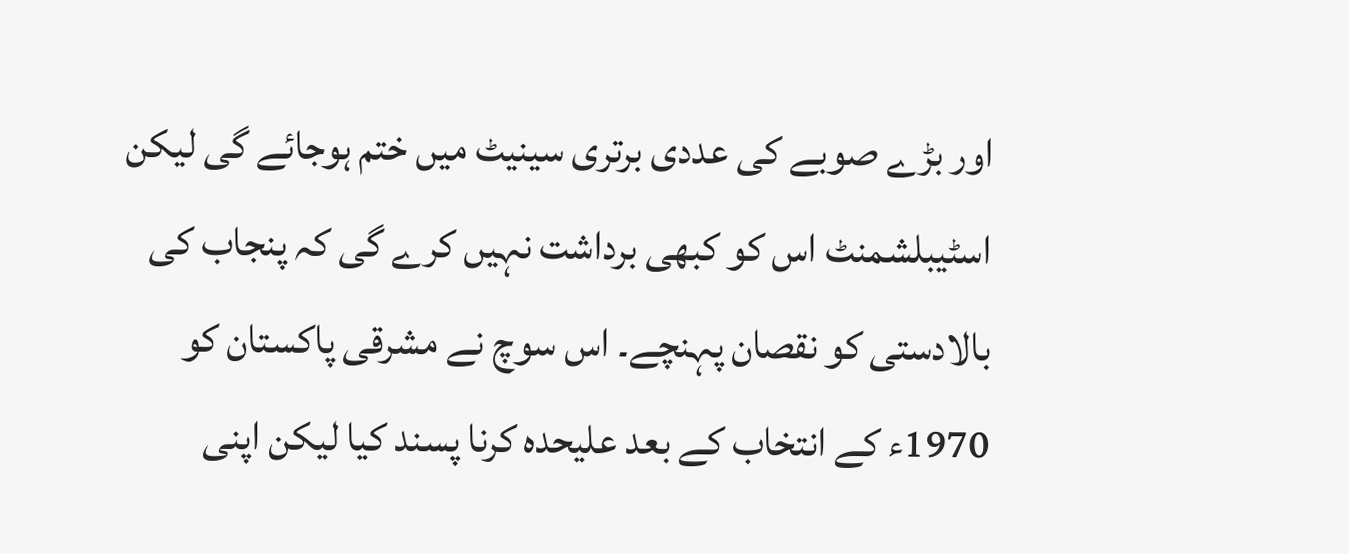اور بڑے صوبے کی عددی برتری سینیٹ میں ختم ہوجائے گی لیکن اسٹیبلشمنٹ اس کو کبھی برداشت نہیں کرے گی کہ پنجاب کی بالادستی کو نقصان پہنچے۔ اس سوچ نے مشرقی پاکستان کو 1970ء کے انتخاب کے بعد علیحدہ کرنا پسند کیا لیکن اپنی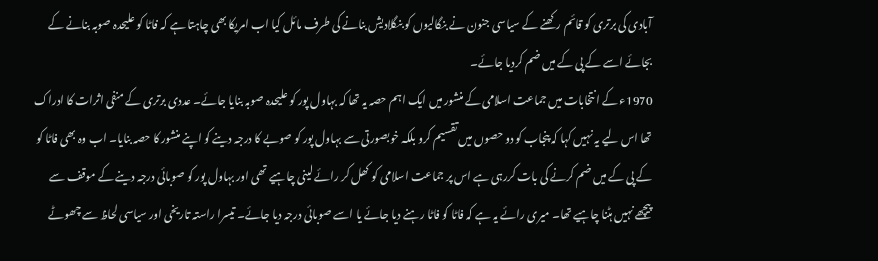آبادی کی برتری کو قائم رکھنے کے سیاسی جنون نے بنگالیوں کو بنگلادیش بنانے کی طرف مائل کیا اب امریکا بھی چاہتا ہے کہ فاٹا کو علیحدہ صوبہ بنانے کے بجائے اسے کے پی کے میں ضم کردیا جائے۔
1970ء کے انتخابات میں جماعت اسلامی کے منشور میں ایک اہم حصہ یہ تھا کہ بہاول پور کو علیحدہ صوبہ بنایا جائے۔ عددی برتری کے منفی اثرات کا ادراک تھا اس لیے یہ نہیں کہا کہ پنجاب کو دو حصوں میں تقسیم کرو بلکہ خوبصورتی سے بہاول پور کو صوبے کا درجہ دینے کو اپنے منشور کا حصہ بنایا۔ اب وہ بھی فاٹا کو کے پی کے میں ضم کرنے کی بات کررہی ہے اس پر جماعت اسلامی کو کھل کر رائے لینی چاہیے تھی اور بہاول پور کو صوبائی درجہ دینے کے موقف سے پیچھے نہیں ہٹنا چاہیے تھا۔ میری رائے یہ ہے کہ فاٹا کو فاٹا رہنے دیا جائے یا اسے صوبائی درجہ دیا جائے۔ تیسرا راستہ تاریخی اور سیاسی لحاظ سے چھوٹے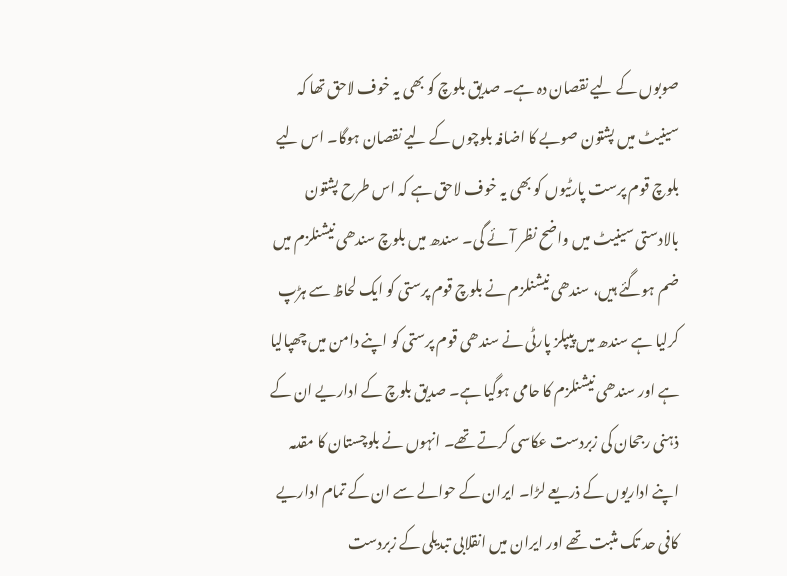صوبوں کے لیے نقصان دہ ہے۔ صدیق بلوچ کو بھی یہ خوف لاحق تھا کہ سینیٹ میں پشتون صوبے کا اضافہ بلوچوں کے لیے نقصان ہوگا۔ اس لیے بلوچ قوم پرست پارٹیوں کو بھی یہ خوف لاحق ہے کہ اس طرح پشتون بالادستی سینیٹ میں واضح نظر آئے گی۔ سندھ میں بلوچ سندھی نیشنلزم میں ضم ہوگئے ہیں، سندھی نیشنلزم نے بلوچ قوم پرستی کو ایک لحاظ سے ہڑپ کرلیا ہے سندھ میں پیپلز پارٹی نے سندھی قوم پرستی کو اپنے دامن میں چھپالیا ہے اور سندھی نیشنلزم کا حامی ہوگیا ہے۔ صدیق بلوچ کے اداریے ان کے ذہنی رجحان کی زبردست عکاسی کرتے تھے۔ انہوں نے بلوچستان کا مقدمہ اپنے اداریوں کے ذریعے لڑا۔ ایران کے حوالے سے ان کے تمام اداریے کافی حد تک مثبت تھے اور ایران میں انقلابی تبدیلی کے زبردست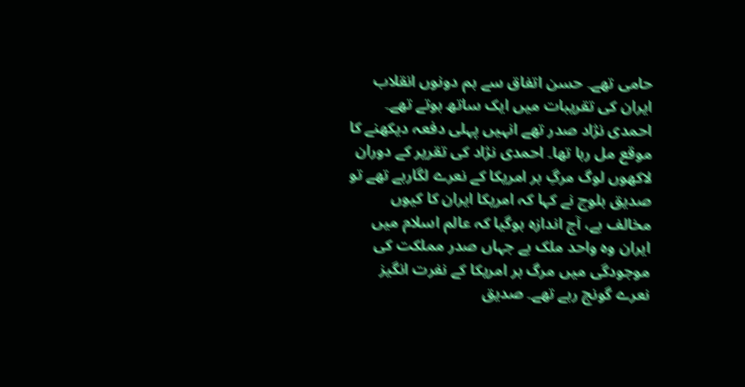حامی تھے۔ حسن اتفاق سے ہم دونوں انقلاب ایران کی تقریبات میں ایک ساتھ ہوتے تھے۔ احمدی نژاد صدر تھے انہیں پہلی دفعہ دیکھنے کا موقع مل رہا تھا۔ احمدی نژاد کی تقریر کے دوران لاکھوں لوگ مرگِ بر امریکا کے نعرے لگارہے تھے تو صدیق بلوچ نے کہا کہ امریکا ایران کا کیوں مخالف ہے، آج اندازہ ہوگیا کہ عالم اسلام میں ایران وہ واحد ملک ہے جہاں صدر مملکت کی موجودگی میں مرگ بر امریکا کے نفرت انگیز نعرے گونج رہے تھے۔ صدیق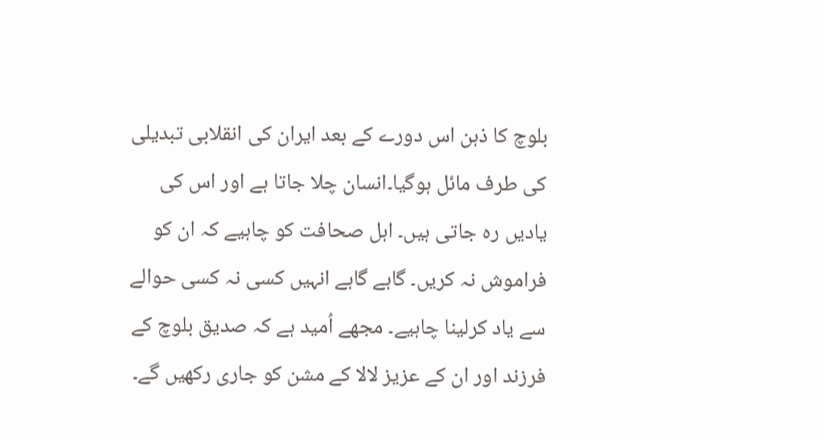بلوچ کا ذہن اس دورے کے بعد ایران کی انقلابی تبدیلی کی طرف مائل ہوگیا۔انسان چلا جاتا ہے اور اس کی یادیں رہ جاتی ہیں۔ اہل صحافت کو چاہیے کہ ان کو فراموش نہ کریں۔ گاہے گاہے انہیں کسی نہ کسی حوالے سے یاد کرلینا چاہیے۔ مجھے اُمید ہے کہ صدیق بلوچ کے فرزند اور ان کے عزیز لالا کے مشن کو جاری رکھیں گے۔